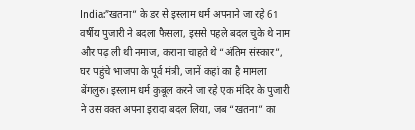India:”खतना” के डर से इस्लाम धर्म अपनाने जा रहे 61 वर्षीय पुजारी ने बदला फैसला, इससे पहले बदल चुके थे नाम और पढ़ ली थी नमाज, कराना चाहते थे “अंतिम संस्कार”, घर पहुंचे भाजपा के पूर्व मंत्री, जानें कहां का है मामला
बेंगलुरु। इस्लाम धर्म कुबूल करने जा रहे एक मंदिर के पुजारी ने उस वक्त अपना इरादा बदल लिया, जब “खतना” का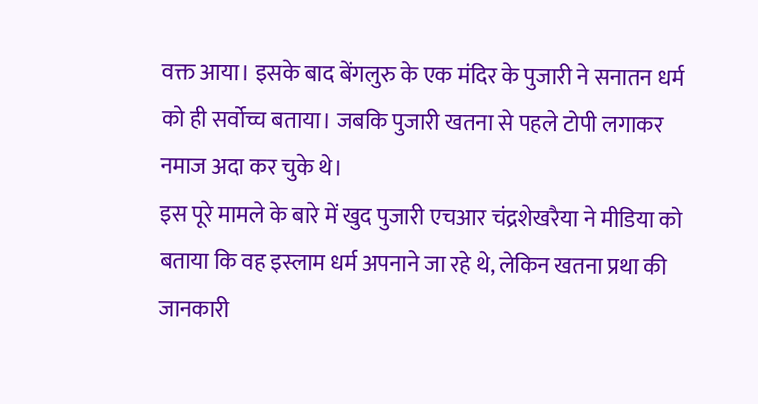वक्त आया। इसके बाद बेंगलुरु के एक मंदिर के पुजारी ने सनातन धर्म को ही सर्वोच्च बताया। जबकि पुजारी खतना से पहले टोपी लगाकर नमाज अदा कर चुके थे।
इस पूरे मामले के बारे में खुद पुजारी एचआर चंद्रशेखरैया ने मीडिया को बताया कि वह इस्लाम धर्म अपनाने जा रहे थे, लेकिन खतना प्रथा की जानकारी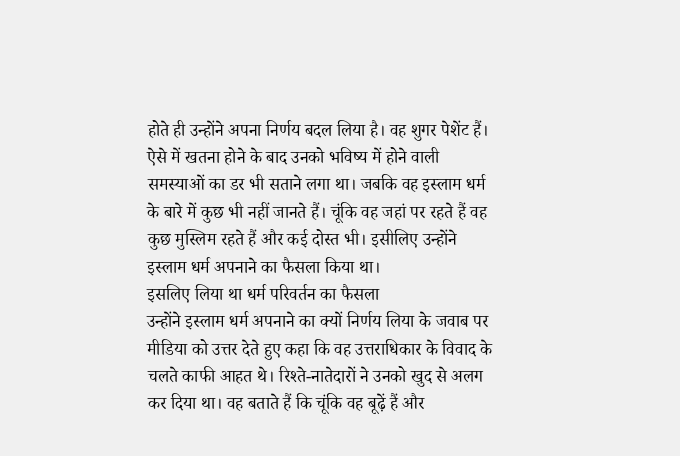होते ही उन्होंने अपना निर्णय बदल लिया है। वह शुगर पेशेंट हैं। ऐसे में खतना होने के बाद उनको भविष्य में होने वाली समस्याओं का डर भी सताने लगा था। जबकि वह इस्लाम धर्म के बारे में कुछ भी नहीं जानते हैं। चूंकि वह जहां पर रहते हैं वह कुछ मुस्लिम रहते हैं और कई दोस्त भी। इसीलिए उन्होंने इस्लाम धर्म अपनाने का फैसला किया था।
इसलिए लिया था धर्म परिवर्तन का फैसला
उन्होंने इस्लाम धर्म अपनाने का क्यों निर्णय लिया के जवाब पर मीडिया को उत्तर देते हुए कहा कि वह उत्तराधिकार के विवाद के चलते काफी आहत थे। रिश्ते-नातेदारों ने उनको खुद से अलग कर दिया था। वह बताते हैं कि चूंकि वह बूढ़ें हैं और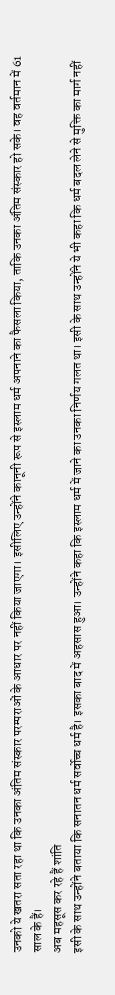उनको ये खतरा सता रहा था कि उनका अंतिम संस्कार परम्पराओं के आधार पर नहीं किया जाएगा। इसीलिए उन्होंने कानूनी रूप से इस्लाम धर्म अपनाने का फैसला किया, ताकि उनका अंतिम संस्कार हो सके। वह वर्तमान में 61 साल के हैं।
अब महसूस कर रहे हैं शांति
इसी के साथ उन्होंने बताया कि सनातन धर्म सर्वोच्च धर्म है। इसका बाद में अहसास हुआ। उन्होंने कहा कि इस्लाम धर्म में जाने का उनका निर्णय गलत था। इसी के साथ उन्होंने ये भी कहा कि धर्म बदल लेने से मुक्ति का मार्ग नहीं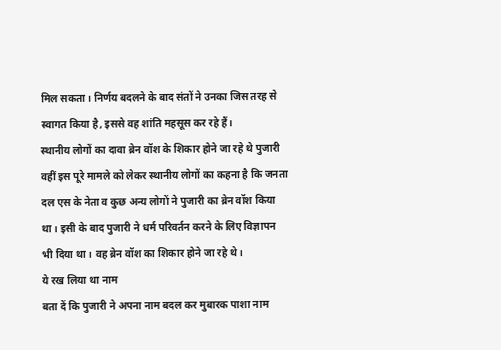मिल सकता। निर्णय बदलने के बाद संतों ने उनका जिस तरह से स्वागत किया है, इससे वह शांति महसूस कर रहे हैं।
स्थानीय लोगों का दावा ब्रेन वॉश के शिकार होने जा रहे थे पुजारी
वहीं इस पूरे मामले को लेकर स्थानीय लोगों का कहना है कि जनता दल एस के नेता व कुछ अन्य लोगों ने पुजारी का ब्रेन वॉश किया था। इसी के बाद पुजारी ने धर्म परिवर्तन करने के लिए विज्ञापन भी दिया था। वह ब्रेन वॉश का शिकार होने जा रहे थे।
ये रख लिया था नाम
बता दें कि पुजारी ने अपना नाम बदल कर मुबारक पाशा नाम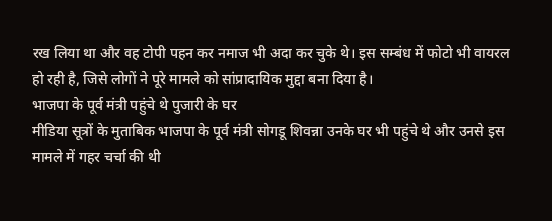रख लिया था और वह टोपी पहन कर नमाज भी अदा कर चुके थे। इस सम्बंध में फोटो भी वायरल हो रही है, जिसे लोगों ने पूरे मामले को सांप्रादायिक मुद्दा बना दिया है।
भाजपा के पूर्व मंत्री पहुंचे थे पुजारी के घर
मीडिया सूत्रों के मुताबिक भाजपा के पूर्व मंत्री सोगडू शिवन्ना उनके घर भी पहुंचे थे और उनसे इस मामले में गहर चर्चा की थी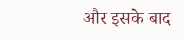और इसके बाद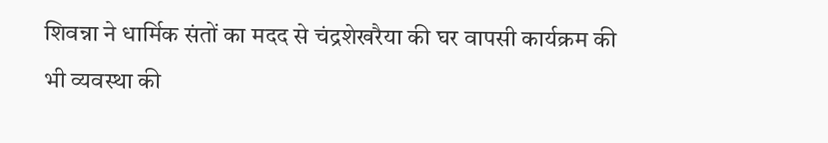शिवन्ना ने धार्मिक संतों का मदद से चंद्रशेखरैया की घर वापसी कार्यक्रम की भी व्यवस्था की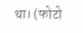था। (फोटो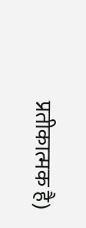प्रतीकात्मक है)